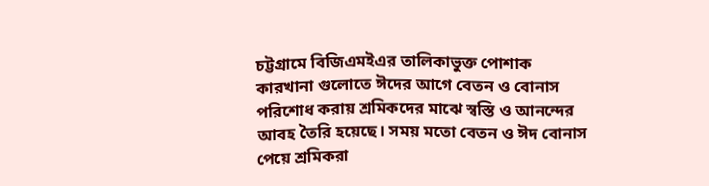চট্টগ্রামে বিজিএমইএর তালিকাভুক্ত পোশাক কারখানা গুলোতে ঈদের আগে বেতন ও বোনাস পরিশোধ করায় শ্রমিকদের মাঝে স্বস্তি ও আনন্দের আবহ তৈরি হয়েছে। সময় মতো বেতন ও ঈদ বোনাস পেয়ে শ্রমিকরা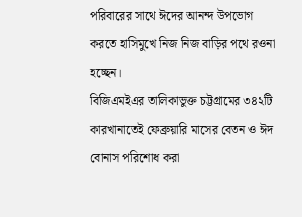পরিবারের সাথে ঈদের আনন্দ উপভোগ করতে হাসিমুখে নিজ নিজ বাড়ির পথে রওনা হচ্ছেন।
বিজিএমইএর তালিকাভুক্ত চট্টগ্রামের ৩৪২টি কারখানাতেই ফেব্রুয়ারি মাসের বেতন ও ঈদ বোনাস পরিশোধ করা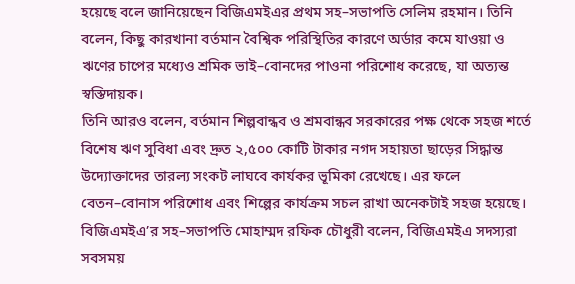হয়েছে বলে জানিয়েছেন বিজিএমইএর প্রথম সহ–সভাপতি সেলিম রহমান। তিনি বলেন, কিছু কারখানা বর্তমান বৈশ্বিক পরিস্থিতির কারণে অর্ডার কমে যাওয়া ও ঋণের চাপের মধ্যেও শ্রমিক ভাই–বোনদের পাওনা পরিশোধ করেছে, যা অত্যন্ত স্বস্তিদায়ক।
তিনি আরও বলেন, বর্তমান শিল্পবান্ধব ও শ্রমবান্ধব সরকারের পক্ষ থেকে সহজ শর্তে বিশেষ ঋণ সুবিধা এবং দ্রুত ২,৫০০ কোটি টাকার নগদ সহায়তা ছাড়ের সিদ্ধান্ত উদ্যোক্তাদের তারল্য সংকট লাঘবে কার্যকর ভূমিকা রেখেছে। এর ফলে বেতন–বোনাস পরিশোধ এবং শিল্পের কার্যক্রম সচল রাখা অনেকটাই সহজ হয়েছে।
বিজিএমইএ’র সহ–সভাপতি মোহাম্মদ রফিক চৌধুরী বলেন, বিজিএমইএ সদস্যরা সবসময়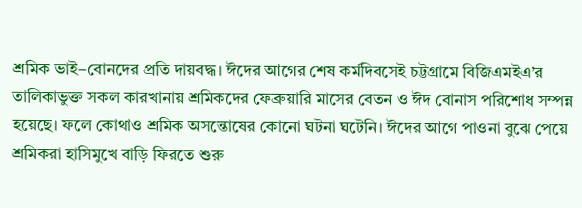শ্রমিক ভাই–বোনদের প্রতি দায়বদ্ধ। ঈদের আগের শেষ কর্মদিবসেই চট্টগ্রামে বিজিএমইএ’র তালিকাভুক্ত সকল কারখানায় শ্রমিকদের ফেব্রুয়ারি মাসের বেতন ও ঈদ বোনাস পরিশোধ সম্পন্ন হয়েছে। ফলে কোথাও শ্রমিক অসন্তোষের কোনো ঘটনা ঘটেনি। ঈদের আগে পাওনা বুঝে পেয়ে শ্রমিকরা হাসিমুখে বাড়ি ফিরতে শুরু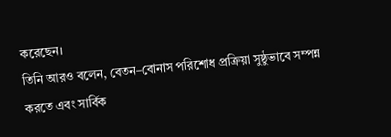করেছেন।
তিনি আরও বলেন, বেতন–বোনাস পরিশোধ প্রক্রিয়া সুষ্ঠুভাবে সম্পন্ন করতে এবং সার্বিক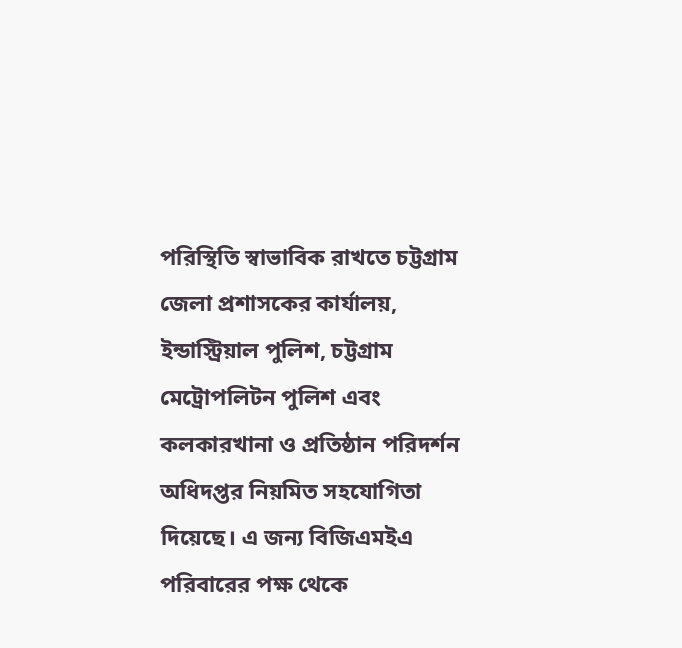পরিস্থিতি স্বাভাবিক রাখতে চট্টগ্রাম জেলা প্রশাসকের কার্যালয়, ইন্ডাস্ট্রিয়াল পুলিশ, চট্টগ্রাম মেট্রোপলিটন পুলিশ এবং কলকারখানা ও প্রতিষ্ঠান পরিদর্শন অধিদপ্তর নিয়মিত সহযোগিতা দিয়েছে। এ জন্য বিজিএমইএ পরিবারের পক্ষ থেকে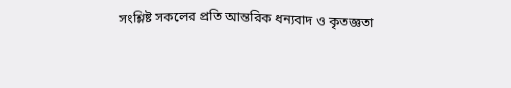সংশ্লিষ্ট সকলের প্রতি আন্তরিক ধন্যবাদ ও কৃতজ্ঞতা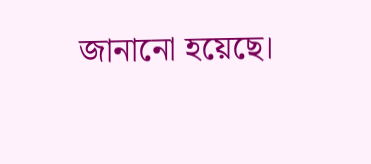জানানো হয়েছে।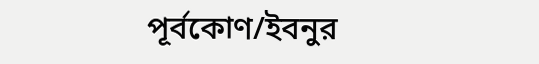পূর্বকোণ/ইবনুর